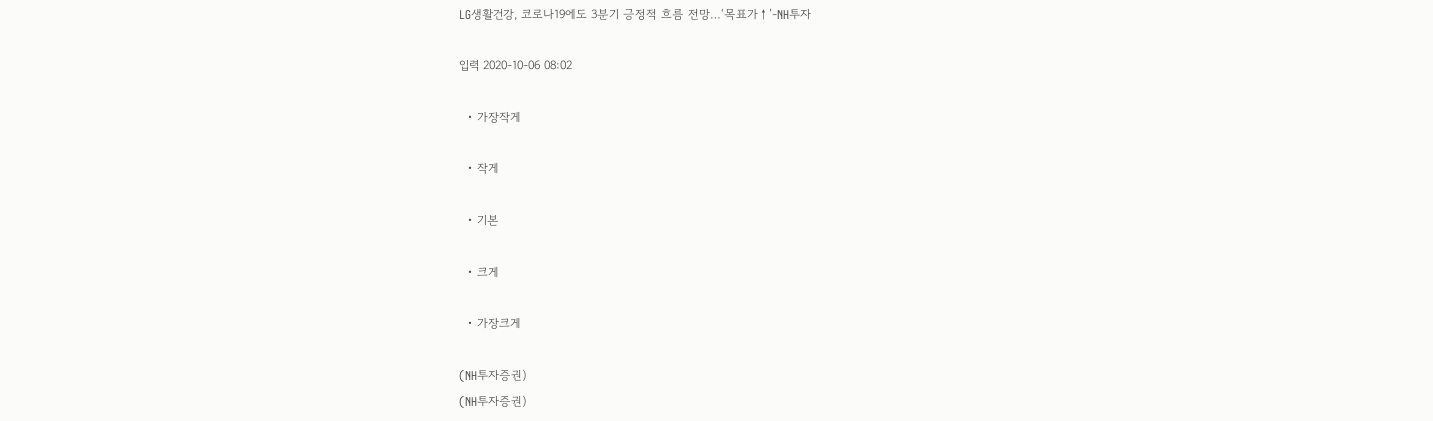LG생활건강, 코로나19에도 3분기 긍정적 흐름 전망…‘목표가↑’-NH투자

입력 2020-10-06 08:02

  • 가장작게

  • 작게

  • 기본

  • 크게

  • 가장크게

(NH투자증권)
(NH투자증권)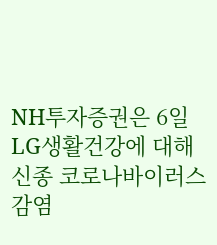NH투자증권은 6일 LG생활건강에 대해 신종 코로나바이러스 감염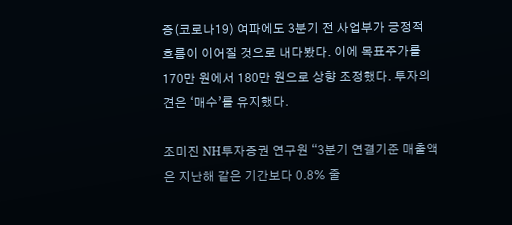증(코로나19) 여파에도 3분기 전 사업부가 긍정적 흐름이 이어질 것으로 내다봤다. 이에 목표주가를 170만 원에서 180만 원으로 상향 조정했다. 투자의견은 ‘매수’를 유지했다.

조미진 NH투자증권 연구원 “3분기 연결기준 매출액은 지난해 같은 기간보다 0.8% 줄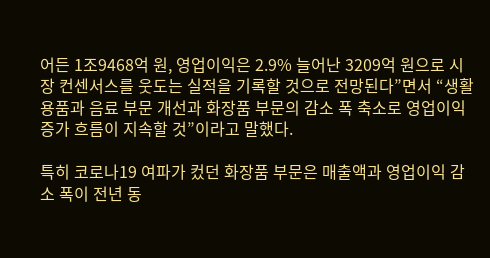어든 1조9468억 원, 영업이익은 2.9% 늘어난 3209억 원으로 시장 컨센서스를 웃도는 실적을 기록할 것으로 전망된다”면서 “생활용품과 음료 부문 개선과 화장품 부문의 감소 폭 축소로 영업이익 증가 흐름이 지속할 것”이라고 말했다.

특히 코로나19 여파가 컸던 화장품 부문은 매출액과 영업이익 감소 폭이 전년 동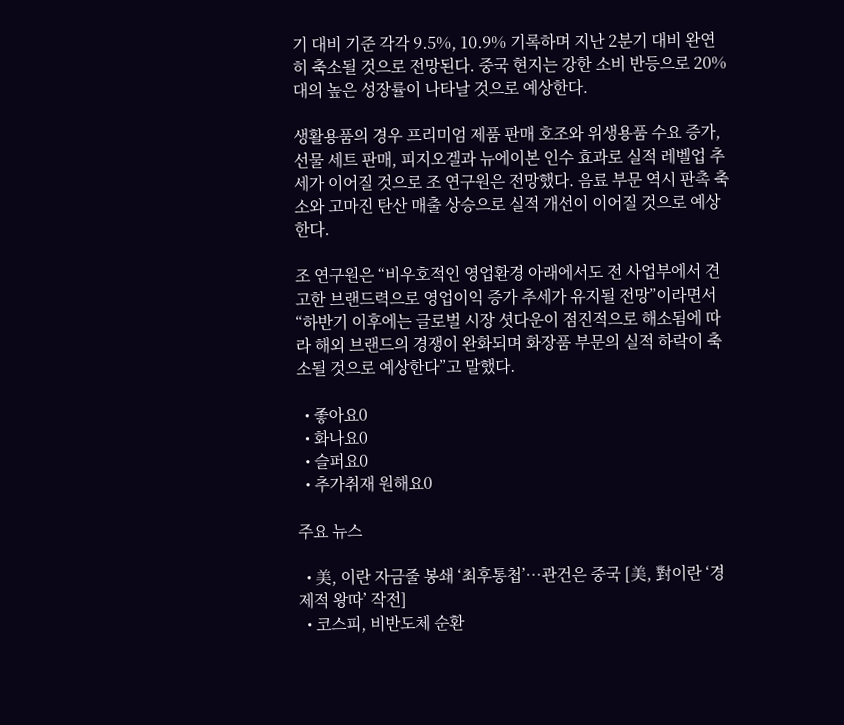기 대비 기준 각각 9.5%, 10.9% 기록하며 지난 2분기 대비 완연히 축소될 것으로 전망된다. 중국 현지는 강한 소비 반등으로 20%대의 높은 성장률이 나타날 것으로 예상한다.

생활용품의 경우 프리미엄 제품 판매 호조와 위생용품 수요 증가, 선물 세트 판매, 피지오겔과 뉴에이본 인수 효과로 실적 레벨업 추세가 이어질 것으로 조 연구원은 전망했다. 음료 부문 역시 판촉 축소와 고마진 탄산 매출 상승으로 실적 개선이 이어질 것으로 예상한다.

조 연구원은 “비우호적인 영업환경 아래에서도 전 사업부에서 견고한 브랜드력으로 영업이익 증가 추세가 유지될 전망”이라면서 “하반기 이후에는 글로벌 시장 셧다운이 점진적으로 해소됨에 따라 해외 브랜드의 경쟁이 완화되며 화장품 부문의 실적 하락이 축소될 것으로 예상한다”고 말했다.

  • 좋아요0
  • 화나요0
  • 슬퍼요0
  • 추가취재 원해요0

주요 뉴스

  • 美, 이란 자금줄 봉쇄 ‘최후통첩’⋯관건은 중국 [美, 對이란 ‘경제적 왕따’ 작전]
  • 코스피, 비반도체 순환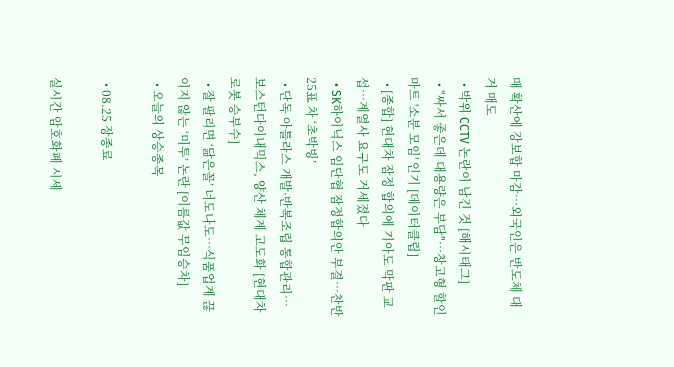매 확산에 강보합 마감…외국인은 반도체 대거 매도
  • 박위 CCTV 논란이 남긴 것 [해시태그]
  • "싸서 좋은데 대용량은 부담"…창고형 할인마트 '소분 모임' 인기 [데이터클립]
  • [종합] 현대차 잠정 합의에 기아도 막판 교섭…계열사 요구도 거세졌다
  • SK하이닉스 임단협 잠정합의안 부결…찬반 25표 차 ‘초박빙’
  • 단독 아틀라스 개발·반복조립 통합관리…보스턴다이내믹스, 양산 체계 고도화 [현대차 로봇 승부수]
  • 잘 팔리면 ‘닮은꼴’ 너도나도…식품업계 끊이지 않는 ‘미투’ 논란 [이름값 무임승차]
  • 오늘의 상승종목

  • 08.25 장종료

실시간 암호화폐 시세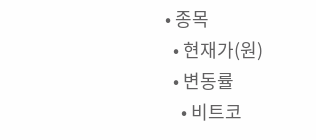• 종목
  • 현재가(원)
  • 변동률
    • 비트코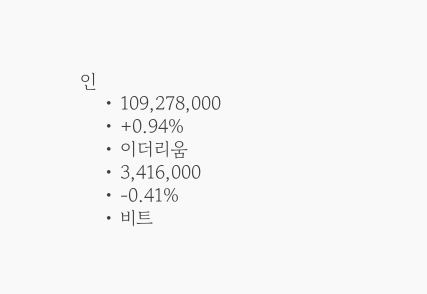인
    • 109,278,000
    • +0.94%
    • 이더리움
    • 3,416,000
    • -0.41%
    • 비트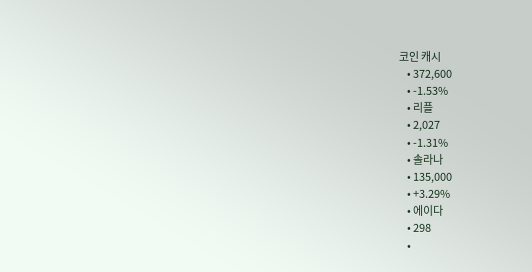코인 캐시
    • 372,600
    • -1.53%
    • 리플
    • 2,027
    • -1.31%
    • 솔라나
    • 135,000
    • +3.29%
    • 에이다
    • 298
    •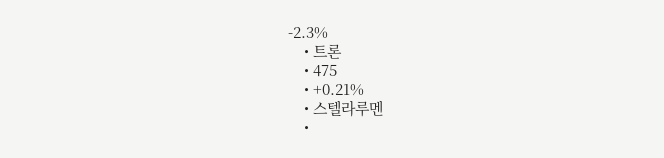-2.3%
    • 트론
    • 475
    • +0.21%
    • 스텔라루멘
    •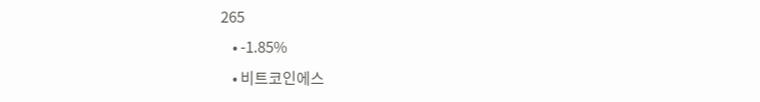265
    • -1.85%
    • 비트코인에스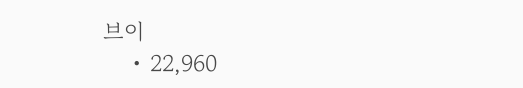브이
    • 22,960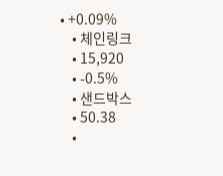• +0.09%
    • 체인링크
    • 15,920
    • -0.5%
    • 샌드박스
    • 50.38
    •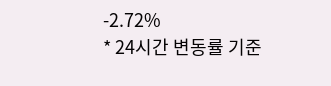-2.72%
* 24시간 변동률 기준